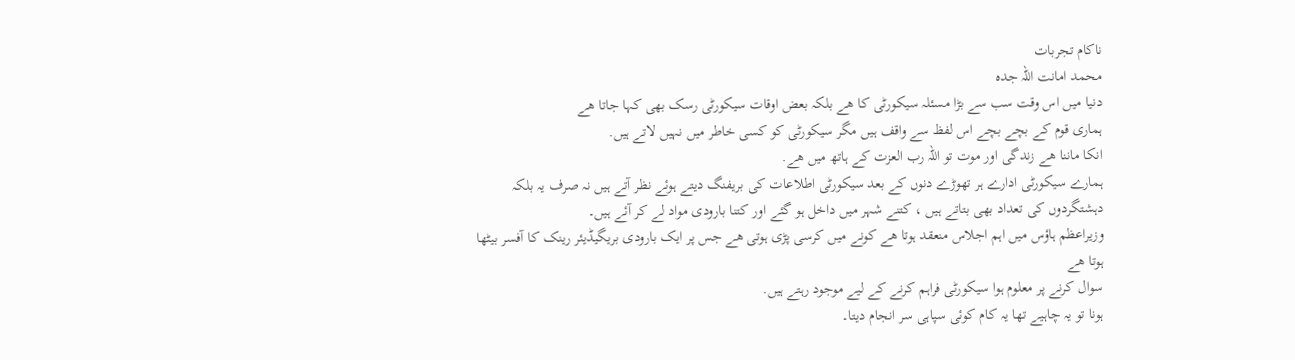ناکام تجربات
محمد امانت اللہ جدہ
دنیا میں اس وقت سب سے بڑا مسئلہ سیکورٹی کا ھے بلکہ بعض اوقات سیکورٹی رسک بھی کہا جاتا ھے
ہماری قوم کے بچے بچے اس لفظ سے واقف ہیں مگر سیکورٹی کو کسی خاطر میں نہیں لاتے ہیں.
انکا ماننا ھے زندگی اور موت تو اللہ رب العزت کے ہاتھ میں ھے.
ہمارے سیکورٹی ادارے ہر تھوڑے دنوں کے بعد سیکورٹی اطلاعات کی بریفنگ دیتے ہوئے نظر آتے ہیں نہ صرف یہ بلکہ دہشتگردوں کی تعداد بھی بتاتے ہیں ، کتنے شہر میں داخل ہو گئے اور کتنا بارودی مواد لے کر آئے ہیں۔
وزیراعظم ہاؤس میں اہم اجلاس منعقد ہوتا ھے کونے میں کرسی پڑی ہوتی ھے جس پر ایک بارودی بریگیڈیئر رینک کا آفسر بیٹھا ہوتا ھے
سوال کرنے پر معلوم ہوا سیکورٹی فراہم کرنے کے لیے موجود رہتے ہیں.
ہونا تو یہ چاہیے تھا یہ کام کوئی سپاہی سر انجام دیتا۔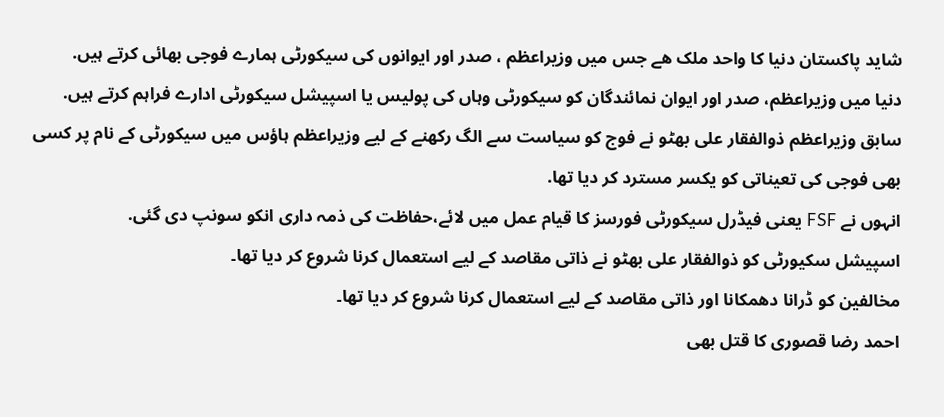شاید پاکستان دنیا کا واحد ملک ھے جس میں وزیراعظم ، صدر اور ایوانوں کی سیکورٹی ہمارے فوجی بھائی کرتے ہیں.
دنیا میں وزیراعظم، صدر اور ایوان نمائندگان کو سیکورٹی وہاں کی پولیس یا اسپیشل سیکورٹی ادارے فراہم کرتے ہیں.
سابق وزیراعظم ذوالفقار علی بھٹو نے فوج کو سیاست سے الگ رکھنے کے لیے وزیراعظم ہاؤس میں سیکورٹی کے نام پر کسی بھی فوجی کی تعیناتی کو یکسر مسترد کر دیا تھا.
انہوں نے FSF یعنی فیڈرل سیکورٹی فورسز کا قیام عمل میں لائے،حفاظت کی ذمہ داری انکو سونپ دی گئی.
اسپیشل سکیورٹی کو ذوالفقار علی بھٹو نے ذاتی مقاصد کے لیے استعمال کرنا شروع کر دیا تھا۔
مخالفین کو ڈرانا دھمکانا اور ذاتی مقاصد کے لیے استعمال کرنا شروع کر دیا تھا۔
احمد رضا قصوری کا قتل بھی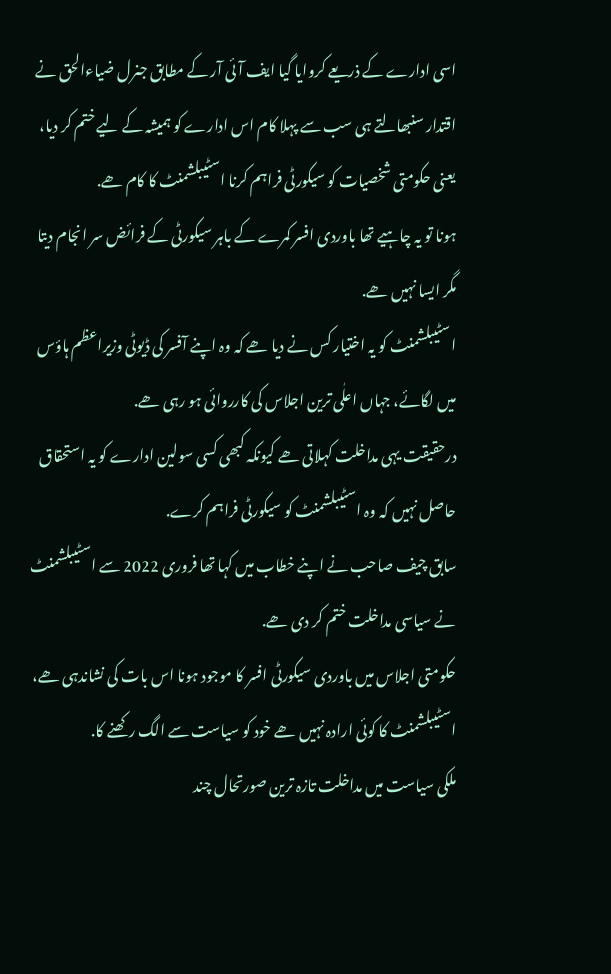اسی ادارے کے ذریعے کروایا گیا ایف آئی آر کے مطابق جنرل ضیاءالحق نے اقتدار سنبھالتے ہی سب سے پہلا کام اس ادارے کو ہمیشہ کے لیے ختم کر دیا، یعنی حکومتی شخصیات کو سیکورٹی فراہم کرنا اسٹیبلشمنٹ کا کام ھے.
ہونا تو یہ چاہیے تھا باوردی افسر کمرے کے باہر سیکورٹی کے فرائض سر انجام دیتا مگر ایسا نہیں ھے.
اسٹیبلشمنٹ کو یہ اختیار کس نے دیا ھے کہ وہ اپنے آفسر کی ڈیوٹی وزیراعظم ہاؤس میں لگائے، جہاں اعلٰی ترین اجلاس کی کارروائی ہو رہی ھے.
درحقیقت یہی مداخلت کہلاتی ھے کیونکہ کبھی کسی سولین ادارے کو یہ استحقاق حاصل نہیں کہ وہ اسٹیبلشمنٹ کو سیکورٹی فراہم کرے.
سابق چیف صاحب نے اپنے خطاب میں کہا تھا فروری 2022 سے اسٹیبلشمنٹ نے سیاسی مداخلت ختم کر دی ھے.
حکومتی اجلاس میں باوردی سیکورٹی افسر کا موجود ہونا اس بات کی نشاندہی ھے، اسٹیبلشمنٹ کا کوئی ارادہ نہیں ھے خود کو سیاست سے الگ رکھنے کا.
ملکی سیاست میں مداخلت تازہ ترین صورتحال چند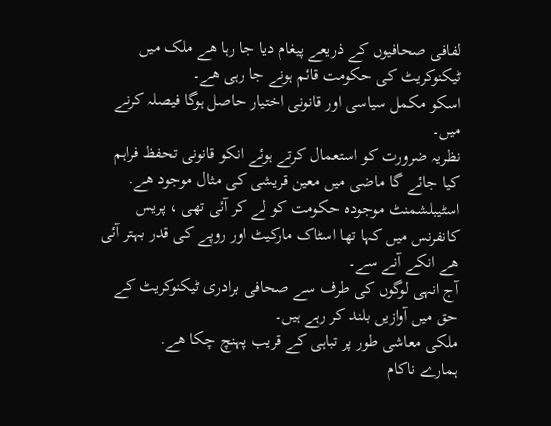لفافی صحافیوں کے ذریعے پیغام دیا جا رہا ھے ملک میں ٹیکنوکریٹ کی حکومت قائم ہونے جا رہی ھے۔
اسکو مکمل سیاسی اور قانونی اختیار حاصل ہوگا فیصلہ کرنے میں۔
نظریہ ضرورت کو استعمال کرتے ہوئے انکو قانونی تحفظ فراہم کیا جائے گا ماضی میں معین قریشی کی مثال موجود ھے.
اسٹیبلشمنٹ موجودہ حکومت کو لے کر آئی تھی ، پریس کانفرنس میں کہا تھا اسٹاک مارکیٹ اور روپے کی قدر بہتر آئی ھے انکے آنے سے۔
آج انہی لوگوں کی طرف سے صحافی برادری ٹیکنوکریٹ کے حق میں آوازیں بلند کر رہے ہیں۔
ملکی معاشی طور پر تباہی کے قریب پہنچ چکا ھے.
ہمارے ناکام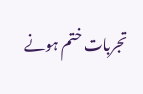تجربات ختم ہونے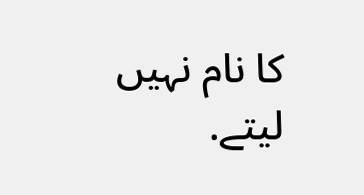کا نام نہیں لیتے.